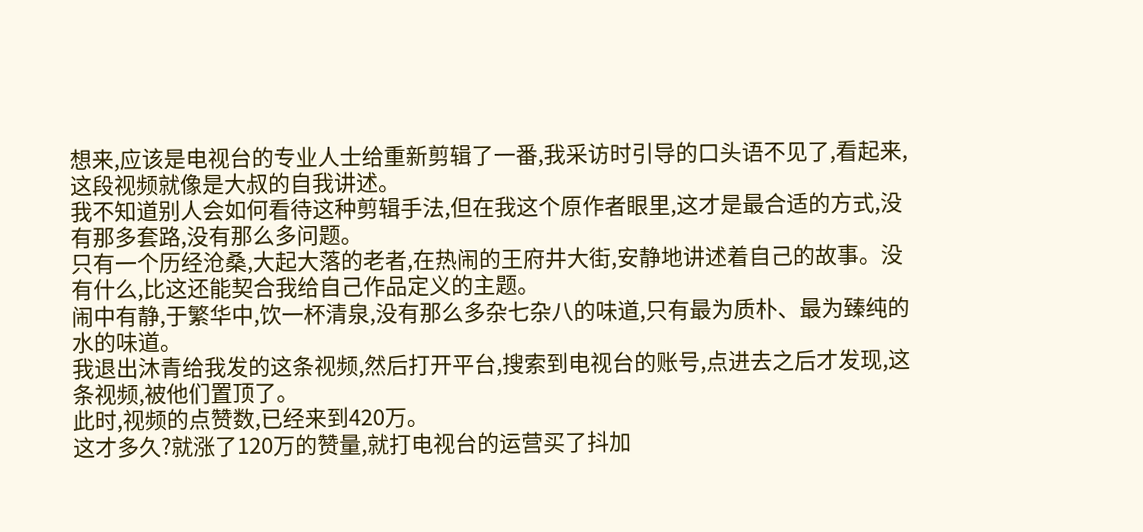想来,应该是电视台的专业人士给重新剪辑了一番,我采访时引导的口头语不见了,看起来,这段视频就像是大叔的自我讲述。
我不知道别人会如何看待这种剪辑手法,但在我这个原作者眼里,这才是最合适的方式,没有那多套路,没有那么多问题。
只有一个历经沧桑,大起大落的老者,在热闹的王府井大街,安静地讲述着自己的故事。没有什么,比这还能契合我给自己作品定义的主题。
闹中有静,于繁华中,饮一杯清泉,没有那么多杂七杂八的味道,只有最为质朴、最为臻纯的水的味道。
我退出沐青给我发的这条视频,然后打开平台,搜索到电视台的账号,点进去之后才发现,这条视频,被他们置顶了。
此时,视频的点赞数,已经来到420万。
这才多久?就涨了120万的赞量,就打电视台的运营买了抖加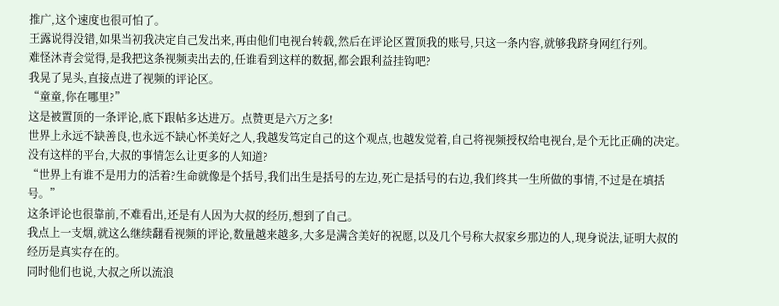推广,这个速度也很可怕了。
王露说得没错,如果当初我决定自己发出来,再由他们电视台转载,然后在评论区置顶我的账号,只这一条内容,就够我跻身网红行列。
难怪沐青会觉得,是我把这条视频卖出去的,任谁看到这样的数据,都会跟利益挂钩吧?
我晃了晃头,直接点进了视频的评论区。
“童童,你在哪里?”
这是被置顶的一条评论,底下跟帖多达进万。点赞更是六万之多!
世界上永远不缺善良,也永远不缺心怀美好之人,我越发笃定自己的这个观点,也越发觉着,自己将视频授权给电视台,是个无比正确的决定。
没有这样的平台,大叔的事情怎么让更多的人知道?
“世界上有谁不是用力的活着?生命就像是个括号,我们出生是括号的左边,死亡是括号的右边,我们终其一生所做的事情,不过是在填括号。”
这条评论也很靠前,不难看出,还是有人因为大叔的经历,想到了自己。
我点上一支烟,就这么继续翻看视频的评论,数量越来越多,大多是满含美好的祝愿,以及几个号称大叔家乡那边的人,现身说法,证明大叔的经历是真实存在的。
同时他们也说,大叔之所以流浪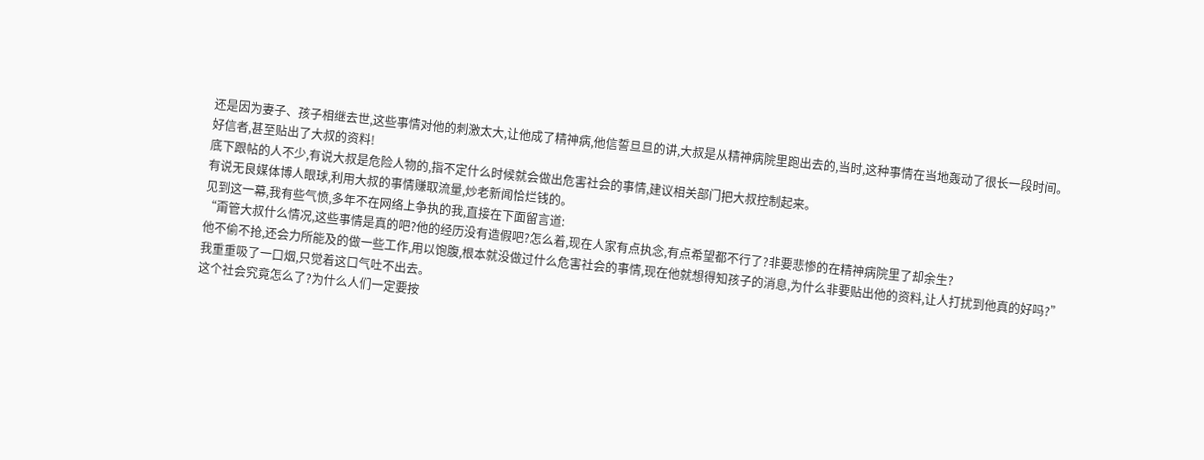还是因为妻子、孩子相继去世,这些事情对他的刺激太大,让他成了精神病,他信誓旦旦的讲,大叔是从精神病院里跑出去的,当时,这种事情在当地轰动了很长一段时间。
好信者,甚至贴出了大叔的资料!
底下跟帖的人不少,有说大叔是危险人物的,指不定什么时候就会做出危害社会的事情,建议相关部门把大叔控制起来。
有说无良媒体博人眼球,利用大叔的事情赚取流量,炒老新闻恰烂钱的。
见到这一幕,我有些气愤,多年不在网络上争执的我,直接在下面留言道:
“甭管大叔什么情况,这些事情是真的吧?他的经历没有造假吧?怎么着,现在人家有点执念,有点希望都不行了?非要悲惨的在精神病院里了却余生?
他不偷不抢,还会力所能及的做一些工作,用以饱腹,根本就没做过什么危害社会的事情,现在他就想得知孩子的消息,为什么非要贴出他的资料,让人打扰到他真的好吗?”
我重重吸了一口烟,只觉着这口气吐不出去。
这个社会究竟怎么了?为什么人们一定要按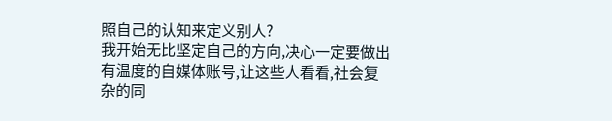照自己的认知来定义别人?
我开始无比坚定自己的方向,决心一定要做出有温度的自媒体账号,让这些人看看,社会复杂的同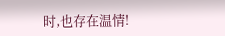时,也存在温情!